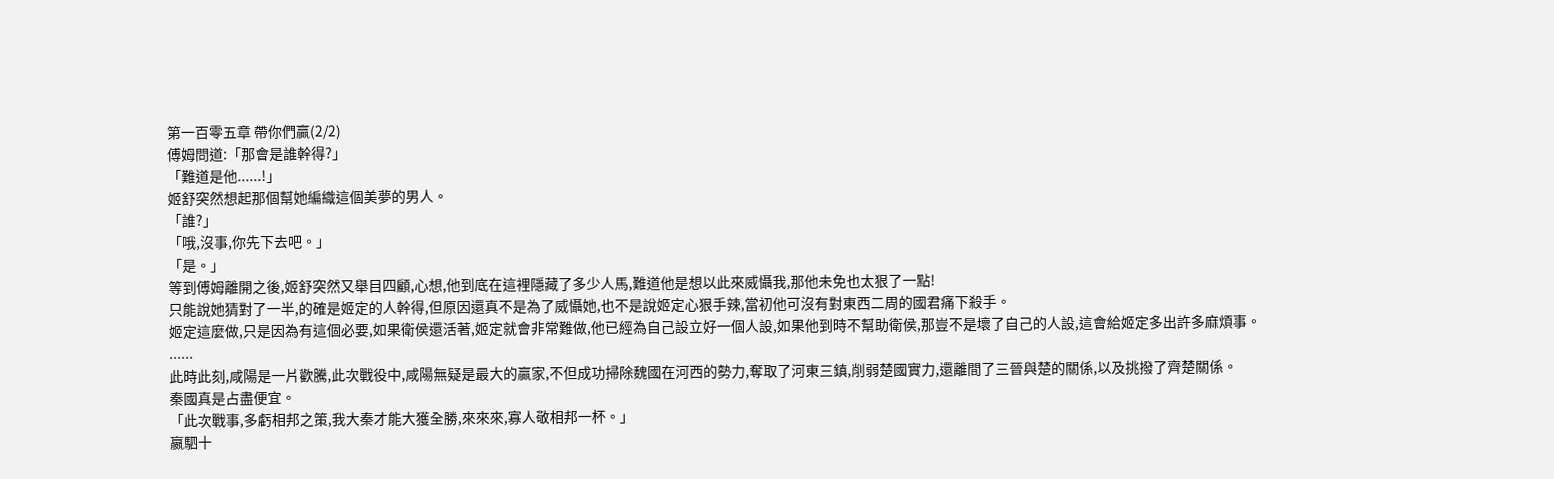第一百零五章 帶你們贏(2/2)
傅姆問道:「那會是誰幹得?」
「難道是他......!」
姬舒突然想起那個幫她編織這個美夢的男人。
「誰?」
「哦,沒事,你先下去吧。」
「是。」
等到傅姆離開之後,姬舒突然又舉目四顧,心想,他到底在這裡隱藏了多少人馬,難道他是想以此來威懾我,那他未免也太狠了一點!
只能說她猜對了一半,的確是姬定的人幹得,但原因還真不是為了威懾她,也不是說姬定心狠手辣,當初他可沒有對東西二周的國君痛下殺手。
姬定這麼做,只是因為有這個必要,如果衛侯還活著,姬定就會非常難做,他已經為自己設立好一個人設,如果他到時不幫助衛侯,那豈不是壞了自己的人設,這會給姬定多出許多麻煩事。
......
此時此刻,咸陽是一片歡騰,此次戰役中,咸陽無疑是最大的贏家,不但成功掃除魏國在河西的勢力,奪取了河東三鎮,削弱楚國實力,還離間了三晉與楚的關係,以及挑撥了齊楚關係。
秦國真是占盡便宜。
「此次戰事,多虧相邦之策,我大秦才能大獲全勝,來來來,寡人敬相邦一杯。」
嬴駟十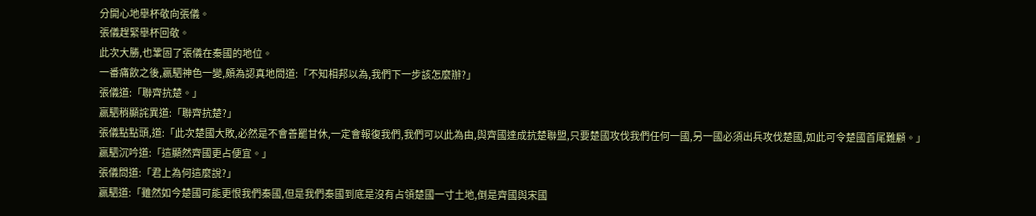分開心地舉杯敬向張儀。
張儀趕緊舉杯回敬。
此次大勝,也鞏固了張儀在秦國的地位。
一番痛飲之後,嬴駟神色一變,頗為認真地問道:「不知相邦以為,我們下一步該怎麼辦?」
張儀道:「聯齊抗楚。」
嬴駟稍顯詫異道:「聯齊抗楚?」
張儀點點頭,道:「此次楚國大敗,必然是不會善罷甘休,一定會報復我們,我們可以此為由,與齊國達成抗楚聯盟,只要楚國攻伐我們任何一國,另一國必須出兵攻伐楚國,如此可令楚國首尾難顧。」
嬴駟沉吟道:「這顯然齊國更占便宜。」
張儀問道:「君上為何這麼說?」
嬴駟道:「雖然如今楚國可能更恨我們秦國,但是我們秦國到底是沒有占領楚國一寸土地,倒是齊國與宋國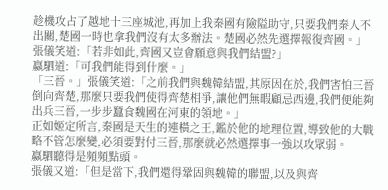趁機攻占了越地十三座城池,再加上我秦國有險隘助守,只要我們秦人不出關,楚國一時也拿我們沒有太多辦法。楚國必然先選擇報復齊國。」
張儀笑道:「若非如此,齊國又豈會願意與我們結盟?」
嬴駟道:「可我們能得到什麼。」
「三晉。」張儀笑道:「之前我們與魏韓結盟,其原因在於,我們害怕三晉倒向齊楚,那麼只要我們使得齊楚相爭,讓他們無暇顧忌西邊,我們便能夠出兵三晉,一步步蠶食魏國在河東的領地。」
正如姬定所言,秦國是天生的連橫之王,鑑於他的地理位置,導致他的大戰略不管怎麼變,必須要對付三晉,那麼就必然選擇事一強以攻眾弱。
嬴駟聽得是頻頻點頭。
張儀又道:「但是當下,我們還得鞏固與魏韓的聯盟,以及與齊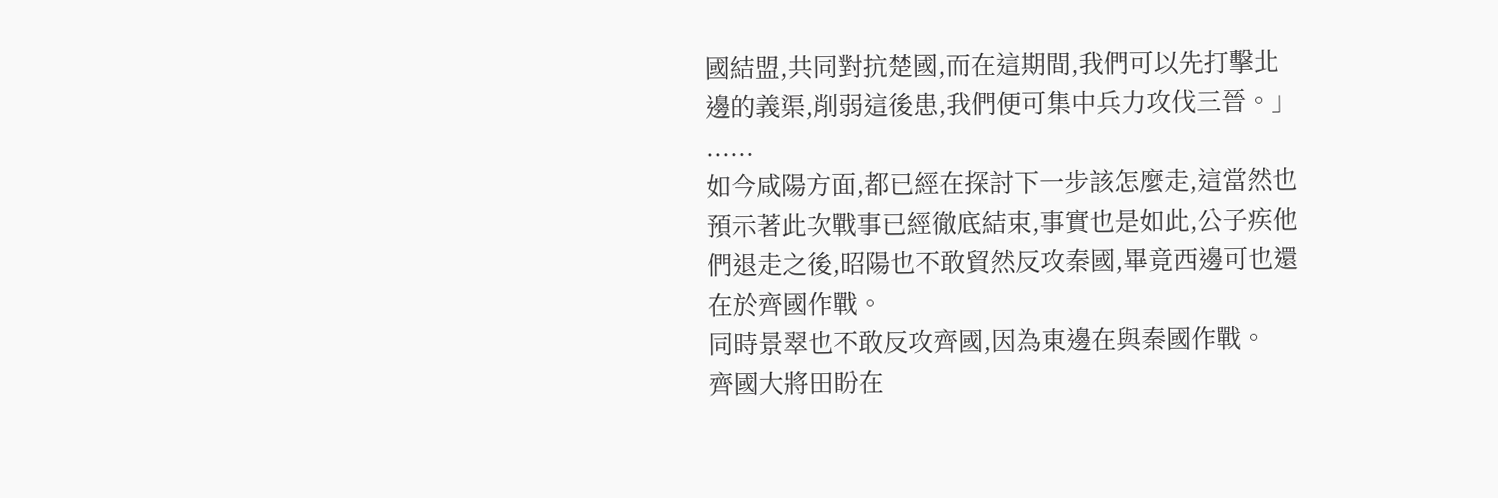國結盟,共同對抗楚國,而在這期間,我們可以先打擊北邊的義渠,削弱這後患,我們便可集中兵力攻伐三晉。」
......
如今咸陽方面,都已經在探討下一步該怎麼走,這當然也預示著此次戰事已經徹底結束,事實也是如此,公子疾他們退走之後,昭陽也不敢貿然反攻秦國,畢竟西邊可也還在於齊國作戰。
同時景翠也不敢反攻齊國,因為東邊在與秦國作戰。
齊國大將田盼在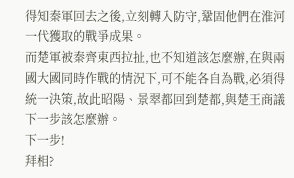得知秦軍回去之後,立刻轉入防守,鞏固他們在淮河一代獲取的戰爭成果。
而楚軍被秦齊東西拉扯,也不知道該怎麼辦,在與兩國大國同時作戰的情況下,可不能各自為戰,必須得統一決策,故此昭陽、景翠都回到楚都,與楚王商議下一步該怎麼辦。
下一步!
拜相?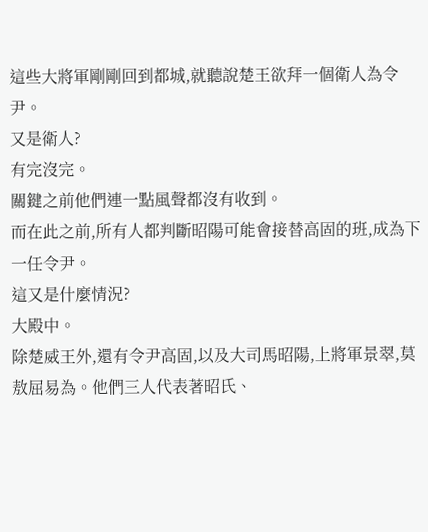這些大將軍剛剛回到都城,就聽說楚王欲拜一個衛人為令尹。
又是衛人?
有完沒完。
關鍵之前他們連一點風聲都沒有收到。
而在此之前,所有人都判斷昭陽可能會接替高固的班,成為下一任令尹。
這又是什麼情況?
大殿中。
除楚威王外,還有令尹高固,以及大司馬昭陽,上將軍景翠,莫敖屈易為。他們三人代表著昭氏、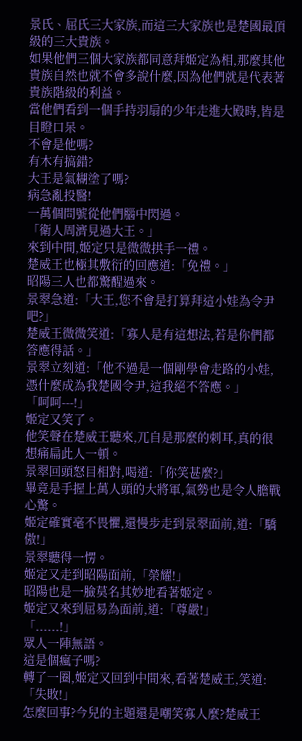景氏、屈氏三大家族,而這三大家族也是楚國最頂級的三大貴族。
如果他們三個大家族都同意拜姬定為相,那麼其他貴族自然也就不會多說什麼,因為他們就是代表著貴族階級的利益。
當他們看到一個手持羽扇的少年走進大殿時,皆是目瞪口呆。
不會是他嗎?
有木有搞錯?
大王是氣糊塗了嗎?
病急亂投醫!
一萬個問號從他們腦中閃過。
「衛人周濟見過大王。」
來到中間,姬定只是微微拱手一禮。
楚威王也極其敷衍的回應道:「免禮。」
昭陽三人也都驚醒過來。
景翠急道:「大王,您不會是打算拜這小娃為令尹吧?」
楚威王微微笑道:「寡人是有這想法,若是你們都答應得話。」
景翠立刻道:「他不過是一個剛學會走路的小娃,憑什麼成為我楚國令尹,這我絕不答應。」
「呵呵---!」
姬定又笑了。
他笑聲在楚威王聽來,兀自是那麼的刺耳,真的很想痛扁此人一頓。
景翠回頭怒目相對,喝道:「你笑甚麼?」
畢竟是手握上萬人頭的大將軍,氣勢也是令人膽戰心驚。
姬定確實毫不畏懼,還慢步走到景翠面前,道:「驕傲!」
景翠聽得一愣。
姬定又走到昭陽面前,「榮耀!」
昭陽也是一臉莫名其妙地看著姬定。
姬定又來到屈易為面前,道:「尊嚴!」
「......!」
眾人一陣無語。
這是個瘋子嗎?
轉了一圈,姬定又回到中間來,看著楚威王,笑道:「失敗!」
怎麼回事?今兒的主題還是嘲笑寡人麼?楚威王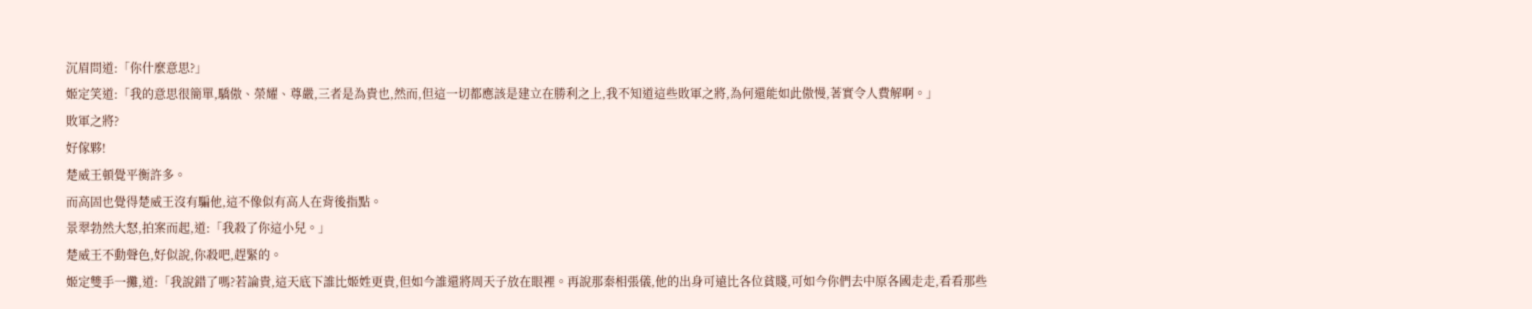沉眉問道:「你什麼意思?」
姬定笑道:「我的意思很簡單,驕傲、榮耀、尊嚴,三者是為貴也,然而,但這一切都應該是建立在勝利之上,我不知道這些敗軍之將,為何還能如此傲慢,著實令人費解啊。」
敗軍之將?
好傢夥!
楚威王頓覺平衡許多。
而高固也覺得楚威王沒有騙他,這不像似有高人在背後指點。
景翠勃然大怒,拍案而起,道:「我殺了你這小兒。」
楚威王不動聲色,好似說,你殺吧,趕緊的。
姬定雙手一攤,道:「我說錯了嗎?若論貴,這天底下誰比姬姓更貴,但如今誰還將周天子放在眼裡。再說那秦相張儀,他的出身可遠比各位貧賤,可如今你們去中原各國走走,看看那些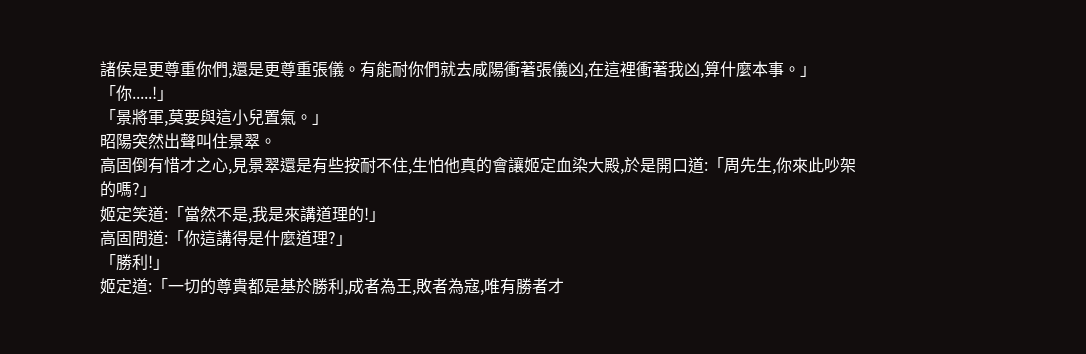諸侯是更尊重你們,還是更尊重張儀。有能耐你們就去咸陽衝著張儀凶,在這裡衝著我凶,算什麼本事。」
「你.....!」
「景將軍,莫要與這小兒置氣。」
昭陽突然出聲叫住景翠。
高固倒有惜才之心,見景翠還是有些按耐不住,生怕他真的會讓姬定血染大殿,於是開口道:「周先生,你來此吵架的嗎?」
姬定笑道:「當然不是,我是來講道理的!」
高固問道:「你這講得是什麼道理?」
「勝利!」
姬定道:「一切的尊貴都是基於勝利,成者為王,敗者為寇,唯有勝者才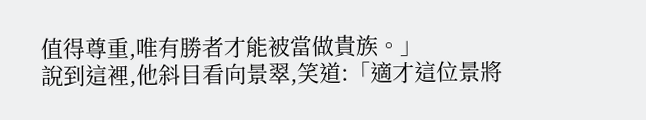值得尊重,唯有勝者才能被當做貴族。」
說到這裡,他斜目看向景翠,笑道:「適才這位景將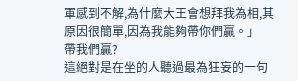軍感到不解,為什麼大王會想拜我為相,其原因很簡單,因為我能夠帶你們贏。」
帶我們贏?
這絕對是在坐的人聽過最為狂妄的一句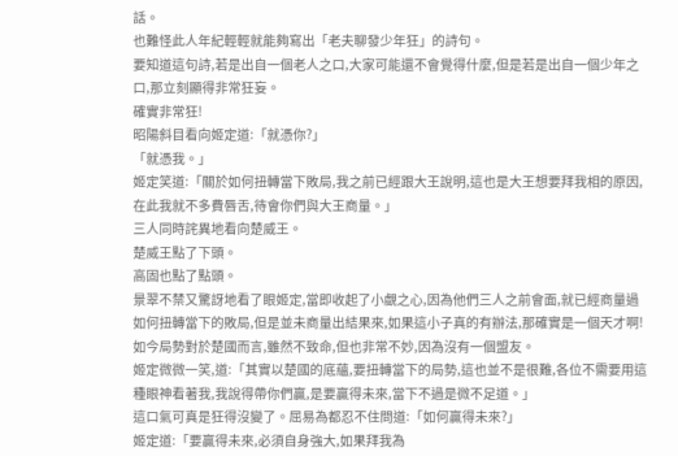話。
也難怪此人年紀輕輕就能夠寫出「老夫聊發少年狂」的詩句。
要知道這句詩,若是出自一個老人之口,大家可能還不會覺得什麼,但是若是出自一個少年之口,那立刻顯得非常狂妄。
確實非常狂!
昭陽斜目看向姬定道:「就憑你?」
「就憑我。」
姬定笑道:「關於如何扭轉當下敗局,我之前已經跟大王說明,這也是大王想要拜我相的原因,在此我就不多費唇舌,待會你們與大王商量。」
三人同時詫異地看向楚威王。
楚威王點了下頭。
高固也點了點頭。
景翠不禁又驚訝地看了眼姬定,當即收起了小覷之心,因為他們三人之前會面,就已經商量過如何扭轉當下的敗局,但是並未商量出結果來,如果這小子真的有辦法,那確實是一個天才啊!
如今局勢對於楚國而言,雖然不致命,但也非常不妙,因為沒有一個盟友。
姬定微微一笑,道:「其實以楚國的底蘊,要扭轉當下的局勢,這也並不是很難,各位不需要用這種眼神看著我,我說得帶你們贏,是要贏得未來,當下不過是微不足道。」
這口氣可真是狂得沒變了。屈易為都忍不住問道:「如何贏得未來?」
姬定道:「要贏得未來,必須自身強大,如果拜我為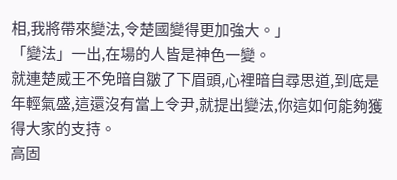相,我將帶來變法,令楚國變得更加強大。」
「變法」一出,在場的人皆是神色一變。
就連楚威王不免暗自皺了下眉頭,心裡暗自尋思道,到底是年輕氣盛,這還沒有當上令尹,就提出變法,你這如何能夠獲得大家的支持。
高固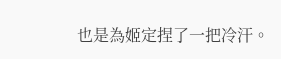也是為姬定捏了一把冷汗。